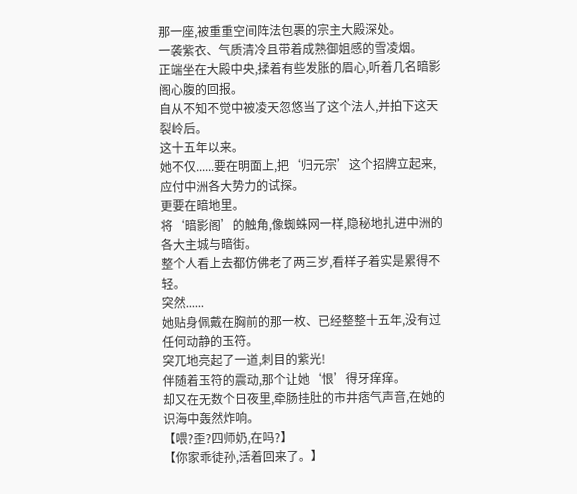那一座,被重重空间阵法包裹的宗主大殿深处。
一袭紫衣、气质清冷且带着成熟御姐感的雪凌烟。
正端坐在大殿中央,揉着有些发胀的眉心,听着几名暗影阁心腹的回报。
自从不知不觉中被凌天忽悠当了这个法人,并拍下这天裂岭后。
这十五年以来。
她不仅......要在明面上,把‘归元宗’这个招牌立起来,应付中洲各大势力的试探。
更要在暗地里。
将‘暗影阁’的触角,像蜘蛛网一样,隐秘地扎进中洲的各大主城与暗街。
整个人看上去都仿佛老了两三岁,看样子着实是累得不轻。
突然......
她贴身佩戴在胸前的那一枚、已经整整十五年,没有过任何动静的玉符。
突兀地亮起了一道,刺目的紫光!
伴随着玉符的震动,那个让她‘恨’得牙痒痒。
却又在无数个日夜里,牵肠挂肚的市井痞气声音,在她的识海中轰然炸响。
【喂?歪?四师奶,在吗?】
【你家乖徒孙,活着回来了。】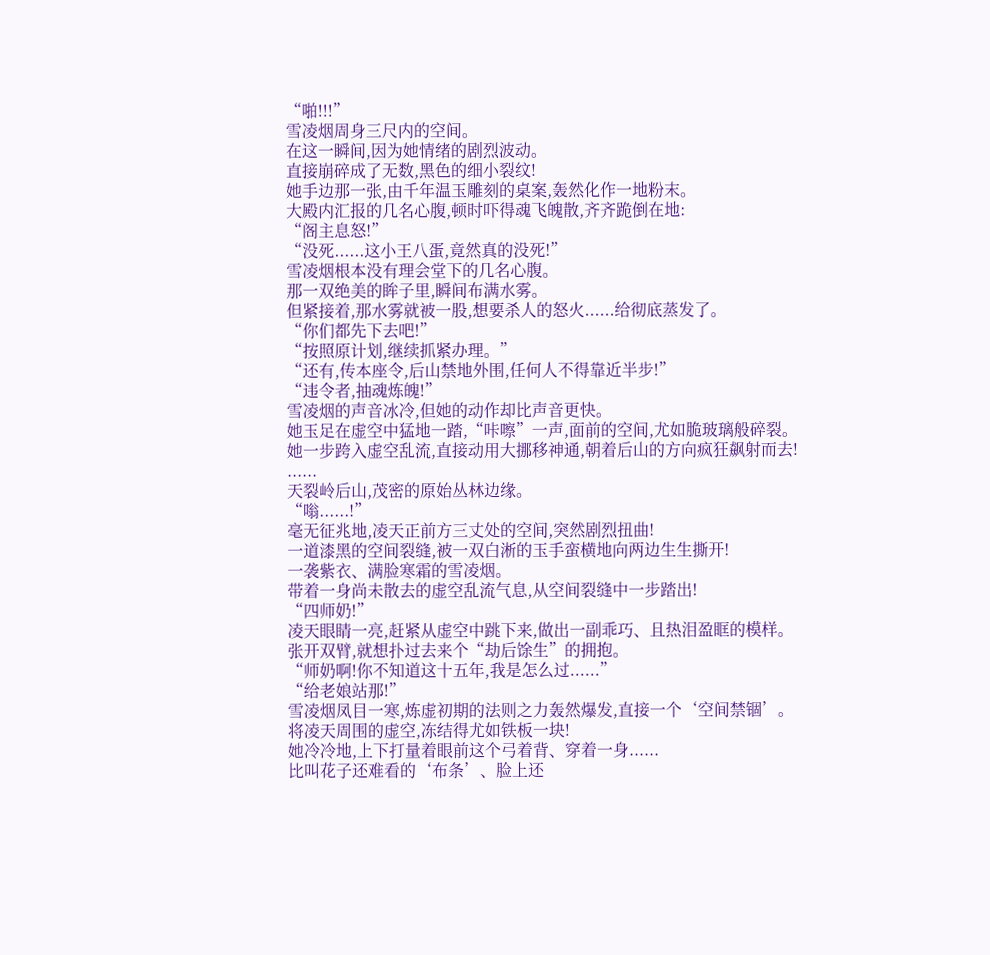“啪!!!”
雪凌烟周身三尺内的空间。
在这一瞬间,因为她情绪的剧烈波动。
直接崩碎成了无数,黑色的细小裂纹!
她手边那一张,由千年温玉雕刻的桌案,轰然化作一地粉末。
大殿内汇报的几名心腹,顿时吓得魂飞魄散,齐齐跪倒在地:
“阁主息怒!”
“没死......这小王八蛋,竟然真的没死!”
雪凌烟根本没有理会堂下的几名心腹。
那一双绝美的眸子里,瞬间布满水雾。
但紧接着,那水雾就被一股,想要杀人的怒火......给彻底蒸发了。
“你们都先下去吧!”
“按照原计划,继续抓紧办理。”
“还有,传本座令,后山禁地外围,任何人不得靠近半步!”
“违令者,抽魂炼魄!”
雪凌烟的声音冰冷,但她的动作却比声音更快。
她玉足在虚空中猛地一踏,“咔嚓”一声,面前的空间,尤如脆玻璃般碎裂。
她一步跨入虚空乱流,直接动用大挪移神通,朝着后山的方向疯狂飙射而去!
......
天裂岭后山,茂密的原始丛林边缘。
“嗡......!”
毫无征兆地,凌天正前方三丈处的空间,突然剧烈扭曲!
一道漆黑的空间裂缝,被一双白淅的玉手蛮横地向两边生生撕开!
一袭紫衣、满脸寒霜的雪凌烟。
带着一身尚未散去的虚空乱流气息,从空间裂缝中一步踏出!
“四师奶!”
凌天眼睛一亮,赶紧从虚空中跳下来,做出一副乖巧、且热泪盈眶的模样。
张开双臂,就想扑过去来个“劫后馀生”的拥抱。
“师奶啊!你不知道这十五年,我是怎么过......”
“给老娘站那!”
雪凌烟凤目一寒,炼虚初期的法则之力轰然爆发,直接一个‘空间禁锢’。
将凌天周围的虚空,冻结得尤如铁板一块!
她冷冷地,上下打量着眼前这个弓着背、穿着一身......
比叫花子还难看的‘布条’、脸上还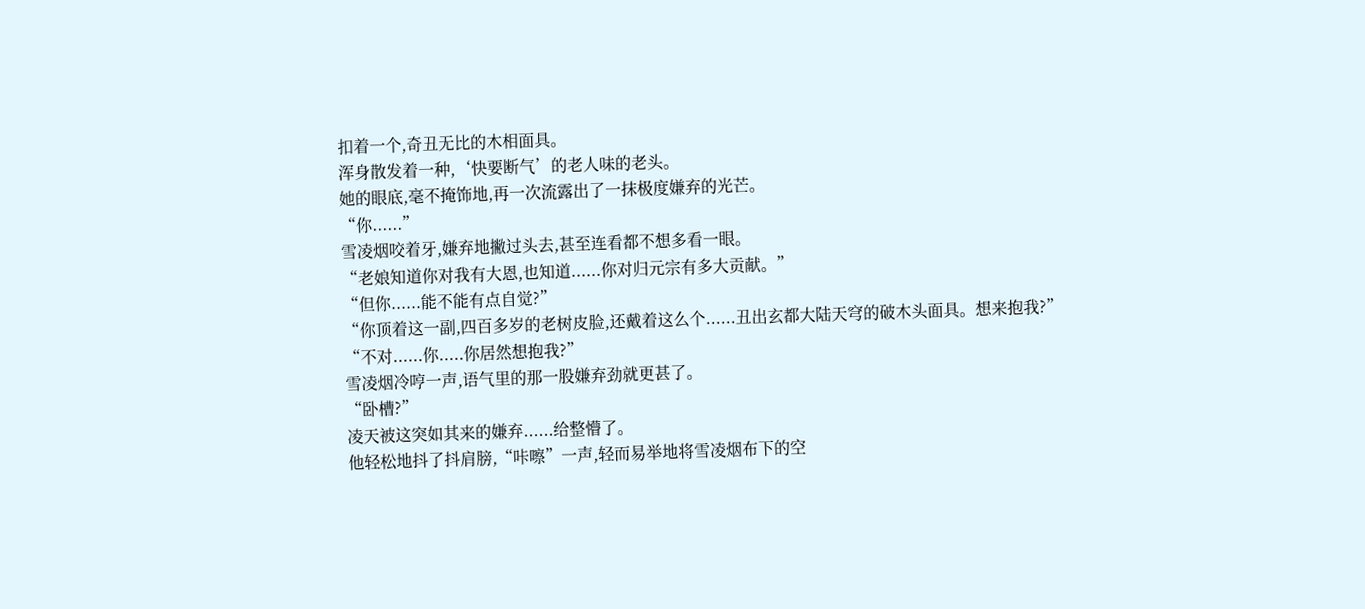扣着一个,奇丑无比的木相面具。
浑身散发着一种,‘快要断气’的老人味的老头。
她的眼底,毫不掩饰地,再一次流露出了一抹极度嫌弃的光芒。
“你......”
雪凌烟咬着牙,嫌弃地撇过头去,甚至连看都不想多看一眼。
“老娘知道你对我有大恩,也知道......你对归元宗有多大贡献。”
“但你......能不能有点自觉?”
“你顶着这一副,四百多岁的老树皮脸,还戴着这么个......丑出玄都大陆天穹的破木头面具。想来抱我?”
“不对......你.....你居然想抱我?”
雪凌烟冷哼一声,语气里的那一股嫌弃劲就更甚了。
“卧槽?”
凌天被这突如其来的嫌弃......给整懵了。
他轻松地抖了抖肩膀,“咔嚓”一声,轻而易举地将雪凌烟布下的空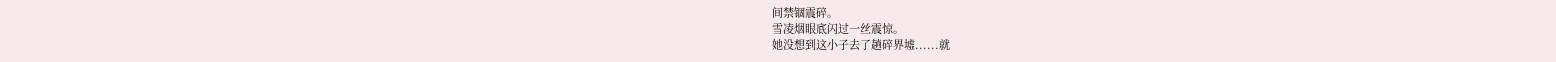间禁锢震碎。
雪凌烟眼底闪过一丝震惊。
她没想到这小子去了趟碎界墟......就